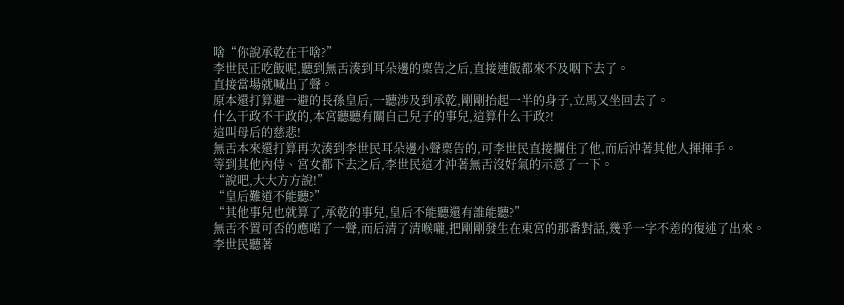啥“你說承乾在干啥?”
李世民正吃飯呢,聽到無舌湊到耳朵邊的稟告之后,直接連飯都來不及咽下去了。
直接當場就喊出了聲。
原本還打算避一避的長孫皇后,一聽涉及到承乾,剛剛抬起一半的身子,立馬又坐回去了。
什么干政不干政的,本宮聽聽有關自己兒子的事兒,這算什么干政?!
這叫母后的慈悲!
無舌本來還打算再次湊到李世民耳朵邊小聲稟告的,可李世民直接攔住了他,而后沖著其他人揮揮手。
等到其他內侍、宮女都下去之后,李世民這才沖著無舌沒好氣的示意了一下。
“說吧,大大方方說!”
“皇后難道不能聽?”
“其他事兒也就算了,承乾的事兒,皇后不能聽還有誰能聽?”
無舌不置可否的應喏了一聲,而后清了清喉嚨,把剛剛發生在東宮的那番對話,幾乎一字不差的復述了出來。
李世民聽著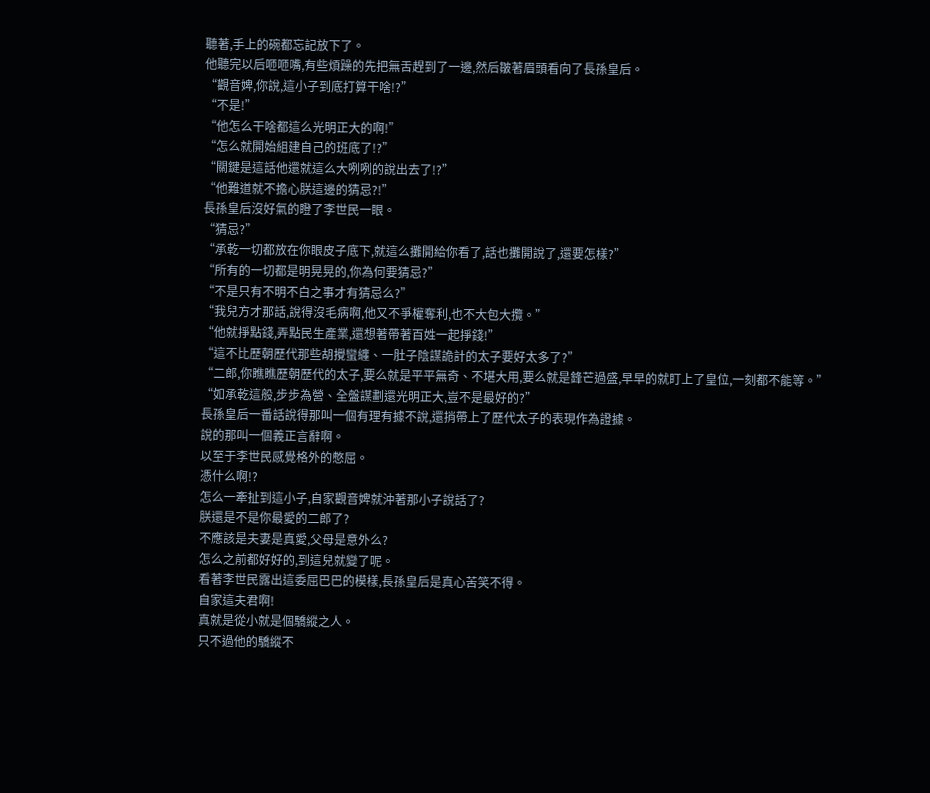聽著,手上的碗都忘記放下了。
他聽完以后咂咂嘴,有些煩躁的先把無舌趕到了一邊,然后皺著眉頭看向了長孫皇后。
“觀音婢,你說,這小子到底打算干啥!?”
“不是!”
“他怎么干啥都這么光明正大的啊!”
“怎么就開始組建自己的班底了!?”
“關鍵是這話他還就這么大咧咧的說出去了!?”
“他難道就不擔心朕這邊的猜忌?!”
長孫皇后沒好氣的瞪了李世民一眼。
“猜忌?”
“承乾一切都放在你眼皮子底下,就這么攤開給你看了,話也攤開說了,還要怎樣?”
“所有的一切都是明晃晃的,你為何要猜忌?”
“不是只有不明不白之事才有猜忌么?”
“我兒方才那話,說得沒毛病啊,他又不爭權奪利,也不大包大攬。”
“他就掙點錢,弄點民生產業,還想著帶著百姓一起掙錢!”
“這不比歷朝歷代那些胡攪蠻纏、一肚子陰謀詭計的太子要好太多了?”
“二郎,你瞧瞧歷朝歷代的太子,要么就是平平無奇、不堪大用,要么就是鋒芒過盛,早早的就盯上了皇位,一刻都不能等。”
“如承乾這般,步步為營、全盤謀劃還光明正大,豈不是最好的?”
長孫皇后一番話說得那叫一個有理有據不說,還捎帶上了歷代太子的表現作為證據。
說的那叫一個義正言辭啊。
以至于李世民感覺格外的憋屈。
憑什么啊!?
怎么一牽扯到這小子,自家觀音婢就沖著那小子說話了?
朕還是不是你最愛的二郎了?
不應該是夫妻是真愛,父母是意外么?
怎么之前都好好的,到這兒就變了呢。
看著李世民露出這委屈巴巴的模樣,長孫皇后是真心苦笑不得。
自家這夫君啊!
真就是從小就是個驕縱之人。
只不過他的驕縱不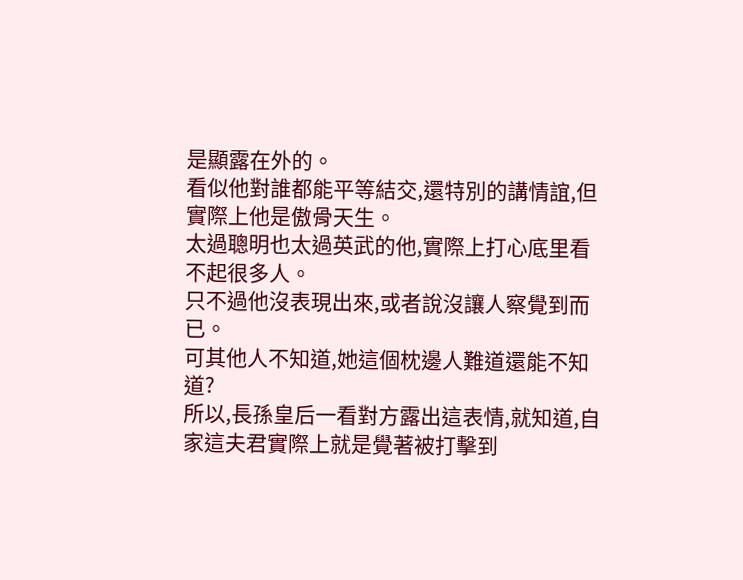是顯露在外的。
看似他對誰都能平等結交,還特別的講情誼,但實際上他是傲骨天生。
太過聰明也太過英武的他,實際上打心底里看不起很多人。
只不過他沒表現出來,或者說沒讓人察覺到而已。
可其他人不知道,她這個枕邊人難道還能不知道?
所以,長孫皇后一看對方露出這表情,就知道,自家這夫君實際上就是覺著被打擊到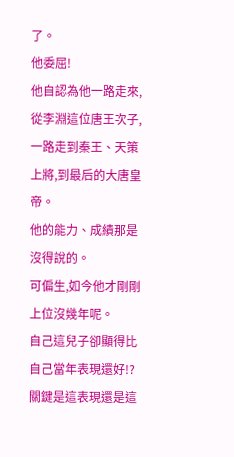了。
他委屈!
他自認為他一路走來,從李淵這位唐王次子,一路走到秦王、天策上將,到最后的大唐皇帝。
他的能力、成績那是沒得說的。
可偏生,如今他才剛剛上位沒幾年呢。
自己這兒子卻顯得比自己當年表現還好!?
關鍵是這表現還是這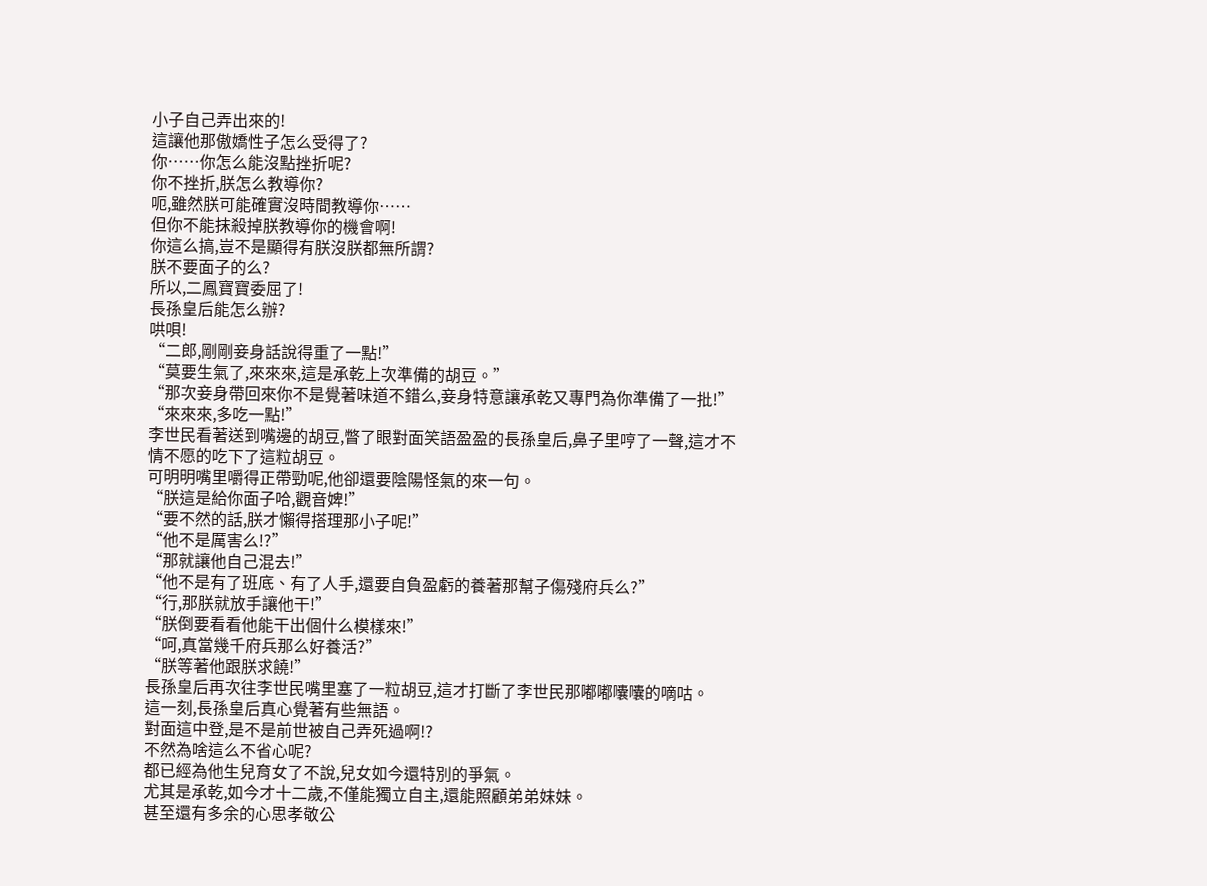小子自己弄出來的!
這讓他那傲嬌性子怎么受得了?
你……你怎么能沒點挫折呢?
你不挫折,朕怎么教導你?
呃,雖然朕可能確實沒時間教導你……
但你不能抹殺掉朕教導你的機會啊!
你這么搞,豈不是顯得有朕沒朕都無所謂?
朕不要面子的么?
所以,二鳳寶寶委屈了!
長孫皇后能怎么辦?
哄唄!
“二郎,剛剛妾身話說得重了一點!”
“莫要生氣了,來來來,這是承乾上次準備的胡豆。”
“那次妾身帶回來你不是覺著味道不錯么,妾身特意讓承乾又專門為你準備了一批!”
“來來來,多吃一點!”
李世民看著送到嘴邊的胡豆,瞥了眼對面笑語盈盈的長孫皇后,鼻子里哼了一聲,這才不情不愿的吃下了這粒胡豆。
可明明嘴里嚼得正帶勁呢,他卻還要陰陽怪氣的來一句。
“朕這是給你面子哈,觀音婢!”
“要不然的話,朕才懶得搭理那小子呢!”
“他不是厲害么!?”
“那就讓他自己混去!”
“他不是有了班底、有了人手,還要自負盈虧的養著那幫子傷殘府兵么?”
“行,那朕就放手讓他干!”
“朕倒要看看他能干出個什么模樣來!”
“呵,真當幾千府兵那么好養活?”
“朕等著他跟朕求饒!”
長孫皇后再次往李世民嘴里塞了一粒胡豆,這才打斷了李世民那嘟嘟囔囔的嘀咕。
這一刻,長孫皇后真心覺著有些無語。
對面這中登,是不是前世被自己弄死過啊!?
不然為啥這么不省心呢?
都已經為他生兒育女了不說,兒女如今還特別的爭氣。
尤其是承乾,如今才十二歲,不僅能獨立自主,還能照顧弟弟妹妹。
甚至還有多余的心思孝敬公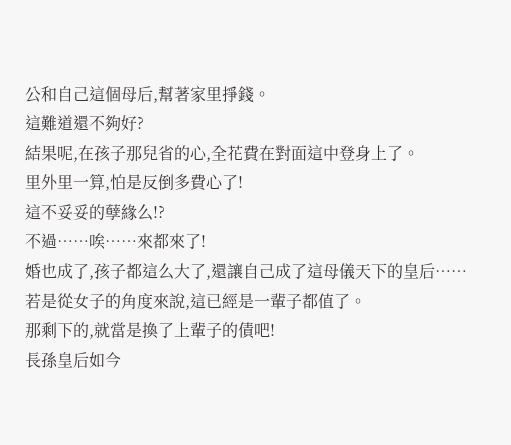公和自己這個母后,幫著家里掙錢。
這難道還不夠好?
結果呢,在孩子那兒省的心,全花費在對面這中登身上了。
里外里一算,怕是反倒多費心了!
這不妥妥的孽緣么!?
不過……唉……來都來了!
婚也成了,孩子都這么大了,還讓自己成了這母儀天下的皇后……
若是從女子的角度來說,這已經是一輩子都值了。
那剩下的,就當是換了上輩子的債吧!
長孫皇后如今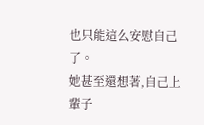也只能這么安慰自己了。
她甚至還想著,自己上輩子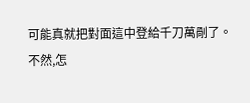可能真就把對面這中登給千刀萬剮了。
不然,怎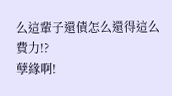么這輩子還債怎么還得這么費力!?
孽緣啊!